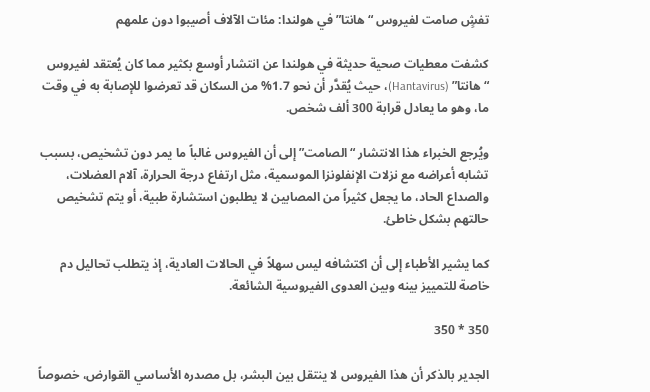تفشٍ صامت لفيروس “هانتا” في هولندا: مئات الآلاف أصيبوا دون علمهم

كشفت معطيات صحية حديثة في هولندا عن انتشار أوسع بكثير مما كان يُعتقد لفيروس “هانتا” (Hantavirus)، حيث يُقدَّر أن نحو 1.7% من السكان قد تعرضوا للإصابة به في وقت ما، وهو ما يعادل قرابة 300 ألف شخص.

ويُرجع الخبراء هذا الانتشار “الصامت” إلى أن الفيروس غالباً ما يمر دون تشخيص، بسبب تشابه أعراضه مع نزلات الإنفلونزا الموسمية، مثل ارتفاع درجة الحرارة، آلام العضلات، والصداع الحاد، ما يجعل كثيراً من المصابين لا يطلبون استشارة طبية، أو يتم تشخيص حالتهم بشكل خاطئ.

كما يشير الأطباء إلى أن اكتشافه ليس سهلاً في الحالات العادية، إذ يتطلب تحاليل دم خاصة للتمييز بينه وبين العدوى الفيروسية الشائعة.

350 * 350

الجدير بالذكر أن هذا الفيروس لا ينتقل بين البشر، بل مصدره الأساسي القوارض، خصوصاً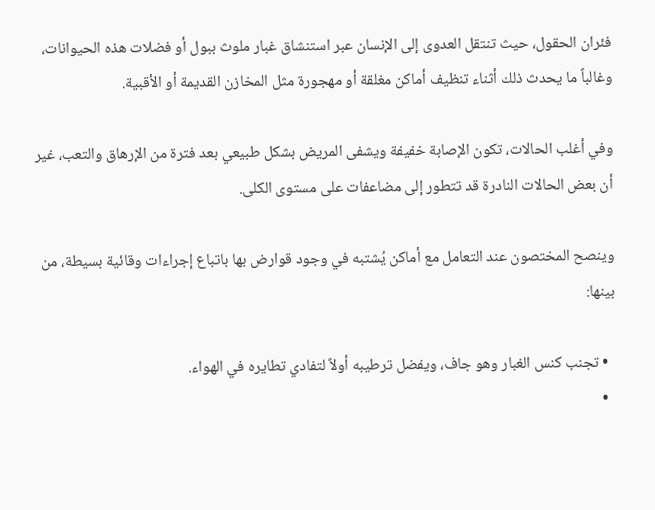فئران الحقول، حيث تنتقل العدوى إلى الإنسان عبر استنشاق غبار ملوث ببول أو فضلات هذه الحيوانات، وغالباً ما يحدث ذلك أثناء تنظيف أماكن مغلقة أو مهجورة مثل المخازن القديمة أو الأقبية.

وفي أغلب الحالات، تكون الإصابة خفيفة ويشفى المريض بشكل طبيعي بعد فترة من الإرهاق والتعب، غير أن بعض الحالات النادرة قد تتطور إلى مضاعفات على مستوى الكلى.

وينصح المختصون عند التعامل مع أماكن يُشتبه في وجود قوارض بها باتباع إجراءات وقائية بسيطة، من بينها:

  • تجنب كنس الغبار وهو جاف، ويفضل ترطيبه أولاً لتفادي تطايره في الهواء.
  •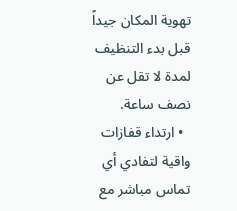تهوية المكان جيداً قبل بدء التنظيف لمدة لا تقل عن نصف ساعة.
  • ارتداء قفازات واقية لتفادي أي تماس مباشر مع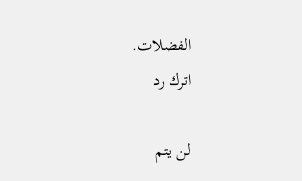الفضلات.
اترك رد

لن يتم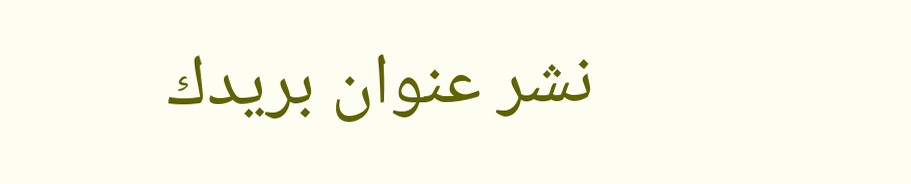نشر عنوان بريدك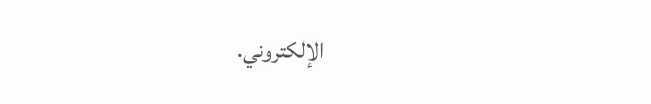الإلكتروني.